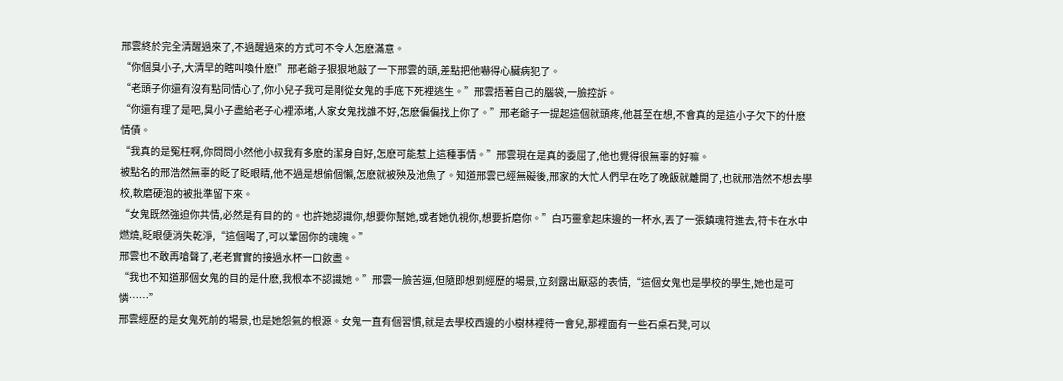邢雲終於完全清醒過來了,不過醒過來的方式可不令人怎麽滿意。
“你個臭小子,大清早的瞎叫喚什麽!”邢老爺子狠狠地敲了一下邢雲的頭,差點把他嚇得心臟病犯了。
“老頭子你還有沒有點同情心了,你小兒子我可是剛從女鬼的手底下死裡逃生。”邢雲捂著自己的腦袋,一臉控訴。
“你還有理了是吧,臭小子盡給老子心裡添堵,人家女鬼找誰不好,怎麽偏偏找上你了。”邢老爺子一提起這個就頭疼,他甚至在想,不會真的是這小子欠下的什麽情債。
“我真的是冤枉啊,你問問小然他小叔我有多麽的潔身自好,怎麽可能惹上這種事情。”邢雲現在是真的委屈了,他也覺得很無辜的好嘛。
被點名的邢浩然無辜的眨了眨眼睛,他不過是想偷個懶,怎麽就被殃及池魚了。知道邢雲已經無礙後,邢家的大忙人們早在吃了晚飯就離開了,也就邢浩然不想去學校,軟磨硬泡的被批準留下來。
“女鬼既然強迫你共情,必然是有目的的。也許她認識你,想要你幫她,或者她仇視你,想要折磨你。”白巧靈拿起床邊的一杯水,丟了一張鎮魂符進去,符卡在水中燃燒,眨眼便消失乾淨,“這個喝了,可以鞏固你的魂魄。”
邢雲也不敢再嗆聲了,老老實實的接過水杯一口飲盡。
“我也不知道那個女鬼的目的是什麽,我根本不認識她。”邢雲一臉苦逼,但隨即想到經歷的場景,立刻露出厭惡的表情,“這個女鬼也是學校的學生,她也是可憐……”
邢雲經歷的是女鬼死前的場景,也是她怨氣的根源。女鬼一直有個習慣,就是去學校西邊的小樹林裡待一會兒,那裡面有一些石桌石凳,可以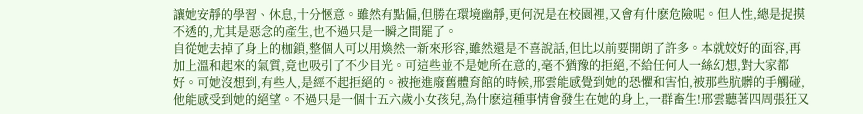讓她安靜的學習、休息,十分愜意。雖然有點偏,但勝在環境幽靜,更何況是在校園裡,又會有什麽危險呢。但人性,總是捉摸不透的,尤其是惡念的產生,也不過只是一瞬之間罷了。
自從她去掉了身上的枷鎖,整個人可以用煥然一新來形容,雖然還是不喜說話,但比以前要開朗了許多。本就姣好的面容,再加上溫和起來的氣質,竟也吸引了不少目光。可這些並不是她所在意的,毫不猶豫的拒絕,不給任何人一絲幻想,對大家都好。可她沒想到,有些人,是經不起拒絕的。被拖進廢舊體育館的時候,邢雲能感覺到她的恐懼和害怕,被那些肮髒的手觸碰,他能感受到她的絕望。不過只是一個十五六歲小女孩兒,為什麽這種事情會發生在她的身上,一群畜生!邢雲聽著四周張狂又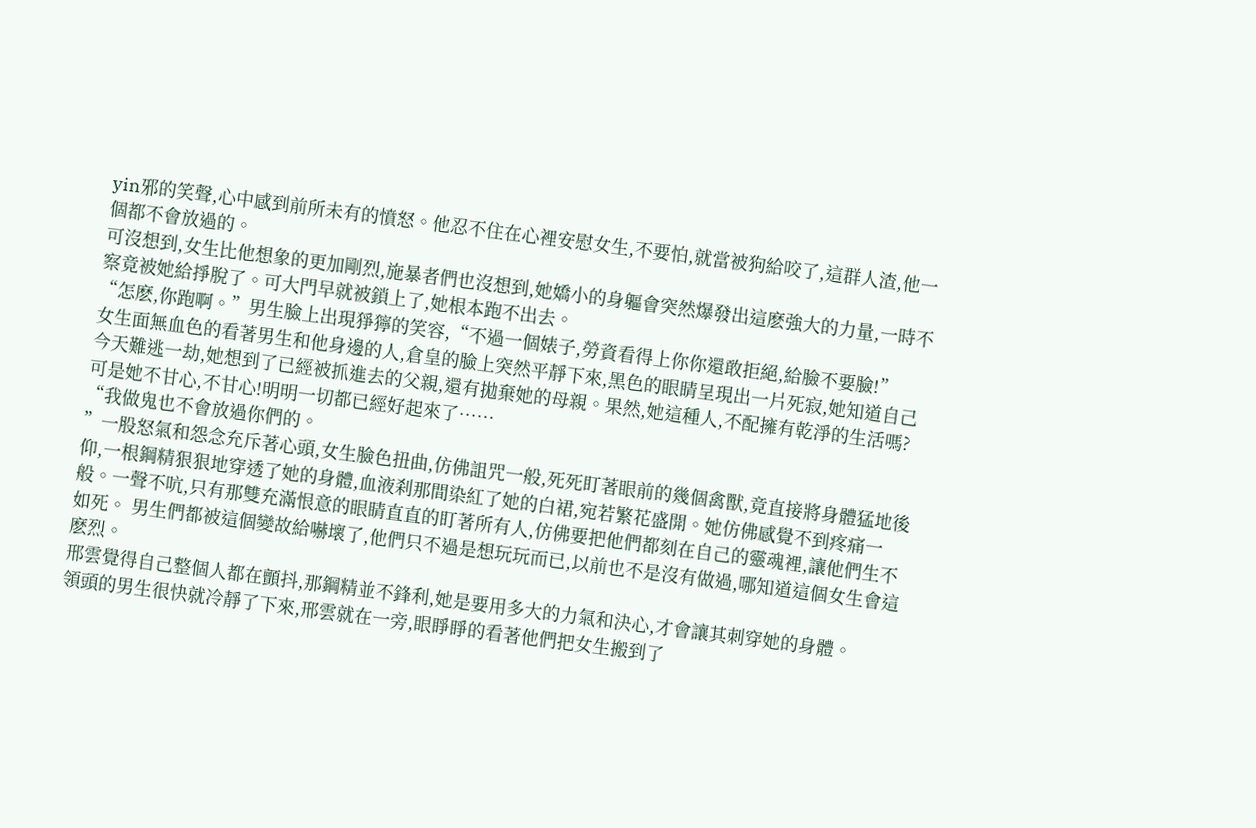yin邪的笑聲,心中感到前所未有的憤怒。他忍不住在心裡安慰女生,不要怕,就當被狗給咬了,這群人渣,他一個都不會放過的。
可沒想到,女生比他想象的更加剛烈,施暴者們也沒想到,她嬌小的身軀會突然爆發出這麽強大的力量,一時不察竟被她給掙脫了。可大門早就被鎖上了,她根本跑不出去。
“怎麽,你跑啊。”男生臉上出現猙獰的笑容,“不過一個婊子,勞資看得上你你還敢拒絕,給臉不要臉!”
女生面無血色的看著男生和他身邊的人,倉皇的臉上突然平靜下來,黑色的眼睛呈現出一片死寂,她知道自己今天難逃一劫,她想到了已經被抓進去的父親,還有拋棄她的母親。果然,她這種人,不配擁有乾淨的生活嗎?可是她不甘心,不甘心!明明一切都已經好起來了……
“我做鬼也不會放過你們的。
”一股怒氣和怨念充斥著心頭,女生臉色扭曲,仿佛詛咒一般,死死盯著眼前的幾個禽獸,竟直接將身體猛地後仰,一根鋼精狠狠地穿透了她的身體,血液刹那間染紅了她的白裙,宛若繁花盛開。她仿佛感覺不到疼痛一般。一聲不吭,只有那雙充滿恨意的眼睛直直的盯著所有人,仿佛要把他們都刻在自己的靈魂裡,讓他們生不如死。 男生們都被這個變故給嚇壞了,他們只不過是想玩玩而已,以前也不是沒有做過,哪知道這個女生會這麽烈。
邢雲覺得自己整個人都在顫抖,那鋼精並不鋒利,她是要用多大的力氣和決心,才會讓其刺穿她的身體。
領頭的男生很快就冷靜了下來,邢雲就在一旁,眼睜睜的看著他們把女生搬到了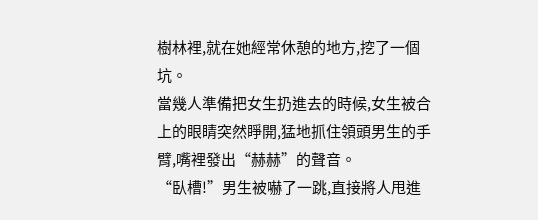樹林裡,就在她經常休憩的地方,挖了一個坑。
當幾人準備把女生扔進去的時候,女生被合上的眼睛突然睜開,猛地抓住領頭男生的手臂,嘴裡發出“赫赫”的聲音。
“臥槽!”男生被嚇了一跳,直接將人甩進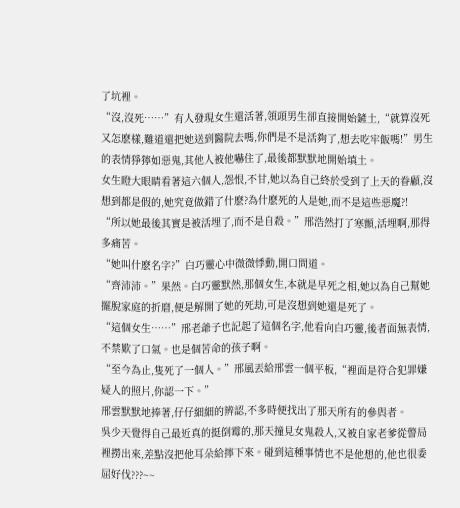了坑裡。
“沒,沒死……”有人發現女生還活著,領頭男生卻直接開始鏟土,“就算沒死又怎麽樣,難道還把她送到醫院去嗎,你們是不是活夠了,想去吃牢飯嗎!”男生的表情猙獰如惡鬼,其他人被他嚇住了,最後都默默地開始填土。
女生瞪大眼睛看著這六個人,怨恨,不甘,她以為自己終於受到了上天的眷顧,沒想到都是假的,她究竟做錯了什麽?為什麽死的人是她,而不是這些惡魔?!
“所以她最後其實是被活埋了,而不是自殺。”邢浩然打了寒顫,活埋啊,那得多痛苦。
“她叫什麽名字?”白巧靈心中微微悸動,開口問道。
“齊沛沛。”果然。白巧靈默然,那個女生,本就是早死之相,她以為自己幫她擺脫家庭的折磨,便是解開了她的死劫,可是沒想到她還是死了。
“這個女生……”邢老爺子也記起了這個名字,他看向白巧靈,後者面無表情,不禁歎了口氣。也是個苦命的孩子啊。
“至今為止,隻死了一個人。”邢風丟給邢雲一個平板,“裡面是符合犯罪嫌疑人的照片,你認一下。”
邢雲默默地捧著,仔仔細細的辨認,不多時便找出了那天所有的參與者。
吳少天覺得自己最近真的挺倒霉的,那天撞見女鬼殺人,又被自家老爹從警局裡撈出來,差點沒把他耳朵給擰下來。碰到這種事情也不是他想的,他也很委屈好伐???~~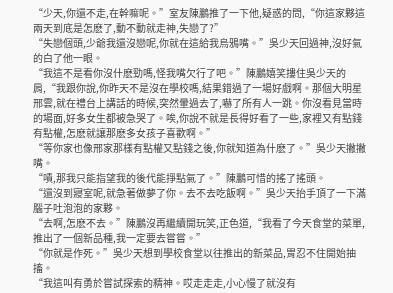“少天,你還不走,在幹嘛呢。”室友陳鵬推了一下他,疑惑的問,“你這家夥這兩天到底是怎麽了,動不動就走神,失戀了?”
“失戀個頭,少爺我還沒戀呢,你就在這給我烏鴉嘴。”吳少天回過神,沒好氣的白了他一眼。
“我這不是看你沒什麽勁嗎,怪我嘴欠行了吧。”陳鵬嬉笑摟住吳少天的肩,“我跟你說,你昨天不是沒在學校嗎,結果錯過了一場好戲啊。那個大明星邢雲,就在禮台上講話的時候,突然暈過去了,嚇了所有人一跳。你沒看見當時的場面,好多女生都被急哭了。唉,你說不就是長得好看了一些,家裡又有點錢有點權,怎麽就讓那麽多女孩子喜歡啊。”
“等你家也像邢家那樣有點權又點錢之後,你就知道為什麽了。”吳少天撇撇嘴。
“嘖,那我只能指望我的後代能掙點氣了。”陳鵬可惜的搖了搖頭。
“還沒到寢室呢,就急著做夢了你。去不去吃飯啊。”吳少天抬手頂了一下滿腦子吐泡泡的家夥。
“去啊,怎麽不去。”陳鵬沒再繼續開玩笑,正色道,“我看了今天食堂的菜單,推出了一個新品種,我一定要去嘗嘗。”
“你就是作死。”吳少天想到學校食堂以往推出的新菜品,胃忍不住開始抽搐。
“我這叫有勇於嘗試探索的精神。哎走走走,小心慢了就沒有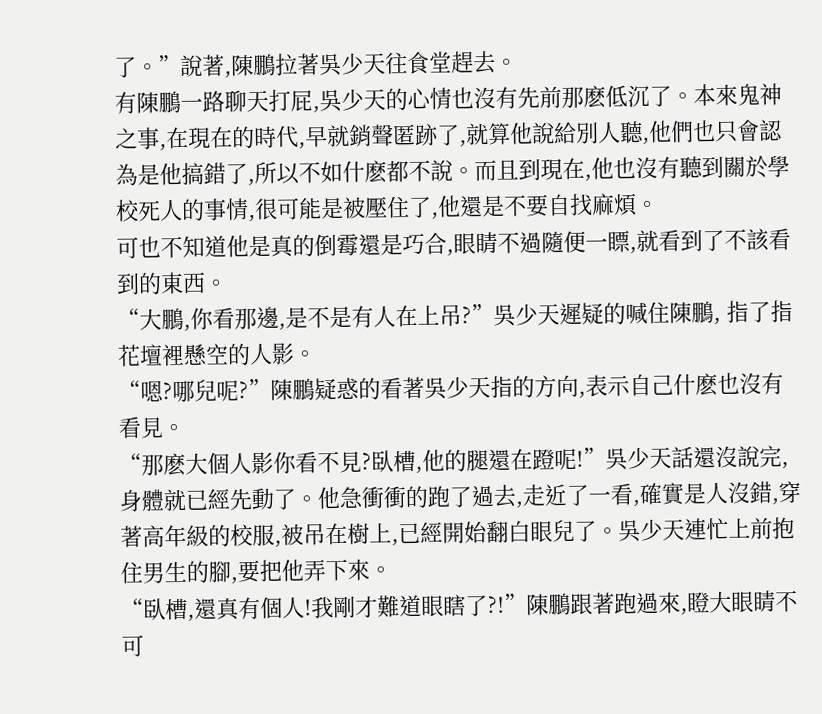了。”說著,陳鵬拉著吳少天往食堂趕去。
有陳鵬一路聊天打屁,吳少天的心情也沒有先前那麽低沉了。本來鬼神之事,在現在的時代,早就銷聲匿跡了,就算他說給別人聽,他們也只會認為是他搞錯了,所以不如什麽都不說。而且到現在,他也沒有聽到關於學校死人的事情,很可能是被壓住了,他還是不要自找麻煩。
可也不知道他是真的倒霉還是巧合,眼睛不過隨便一瞟,就看到了不該看到的東西。
“大鵬,你看那邊,是不是有人在上吊?”吳少天遲疑的喊住陳鵬, 指了指花壇裡懸空的人影。
“嗯?哪兒呢?”陳鵬疑惑的看著吳少天指的方向,表示自己什麽也沒有看見。
“那麽大個人影你看不見?臥槽,他的腿還在蹬呢!”吳少天話還沒說完,身體就已經先動了。他急衝衝的跑了過去,走近了一看,確實是人沒錯,穿著高年級的校服,被吊在樹上,已經開始翻白眼兒了。吳少天連忙上前抱住男生的腳,要把他弄下來。
“臥槽,還真有個人!我剛才難道眼瞎了?!”陳鵬跟著跑過來,瞪大眼睛不可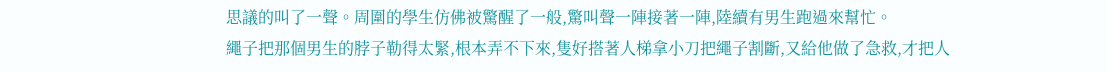思議的叫了一聲。周圍的學生仿佛被驚醒了一般,驚叫聲一陣接著一陣,陸續有男生跑過來幫忙。
繩子把那個男生的脖子勒得太緊,根本弄不下來,隻好搭著人梯拿小刀把繩子割斷,又給他做了急救,才把人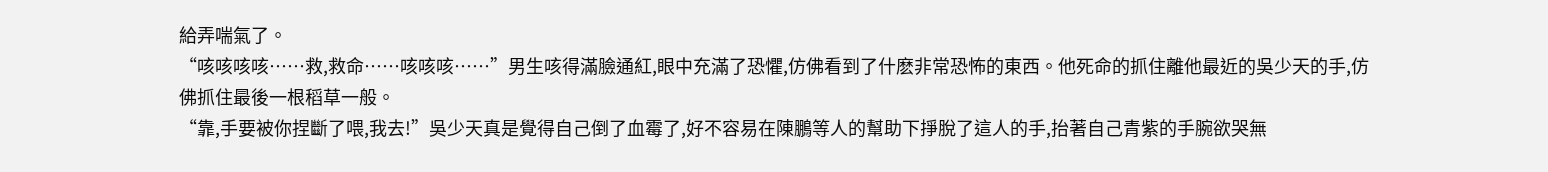給弄喘氣了。
“咳咳咳咳……救,救命……咳咳咳……”男生咳得滿臉通紅,眼中充滿了恐懼,仿佛看到了什麽非常恐怖的東西。他死命的抓住離他最近的吳少天的手,仿佛抓住最後一根稻草一般。
“靠,手要被你捏斷了喂,我去!”吳少天真是覺得自己倒了血霉了,好不容易在陳鵬等人的幫助下掙脫了這人的手,抬著自己青紫的手腕欲哭無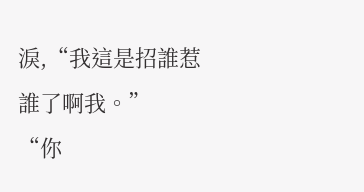淚,“我這是招誰惹誰了啊我。”
“你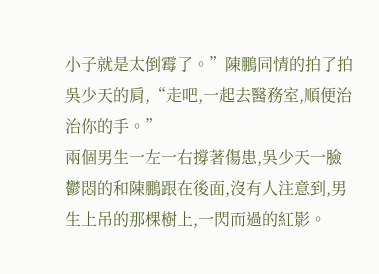小子就是太倒霉了。”陳鵬同情的拍了拍吳少天的肩,“走吧,一起去醫務室,順便治治你的手。”
兩個男生一左一右撐著傷患,吳少天一臉鬱悶的和陳鵬跟在後面,沒有人注意到,男生上吊的那棵樹上,一閃而過的紅影。